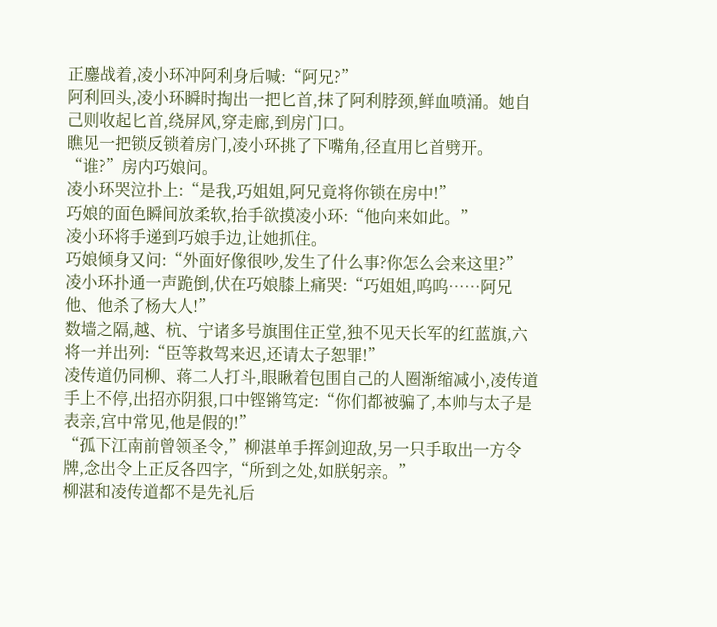正鏖战着,凌小环冲阿利身后喊:“阿兄?”
阿利回头,凌小环瞬时掏出一把匕首,抹了阿利脖颈,鲜血喷涌。她自己则收起匕首,绕屏风,穿走廊,到房门口。
瞧见一把锁反锁着房门,凌小环挑了下嘴角,径直用匕首劈开。
“谁?”房内巧娘问。
凌小环哭泣扑上:“是我,巧姐姐,阿兄竟将你锁在房中!”
巧娘的面色瞬间放柔软,抬手欲摸凌小环:“他向来如此。”
凌小环将手递到巧娘手边,让她抓住。
巧娘倾身又问:“外面好像很吵,发生了什么事?你怎么会来这里?”
凌小环扑通一声跪倒,伏在巧娘膝上痛哭:“巧姐姐,呜呜……阿兄他、他杀了杨大人!”
数墙之隔,越、杭、宁诸多号旗围住正堂,独不见天长军的红蓝旗,六将一并出列:“臣等救驾来迟,还请太子恕罪!”
凌传道仍同柳、蒋二人打斗,眼瞅着包围自己的人圈渐缩减小,凌传道手上不停,出招亦阴狠,口中铿锵笃定:“你们都被骗了,本帅与太子是表亲,宫中常见,他是假的!”
“孤下江南前曾领圣令,”柳湛单手挥剑迎敌,另一只手取出一方令牌,念出令上正反各四字,“所到之处,如朕躬亲。”
柳湛和凌传道都不是先礼后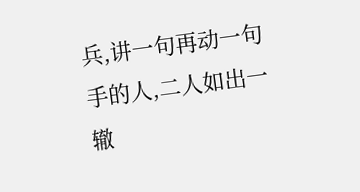兵,讲一句再动一句手的人,二人如出一辙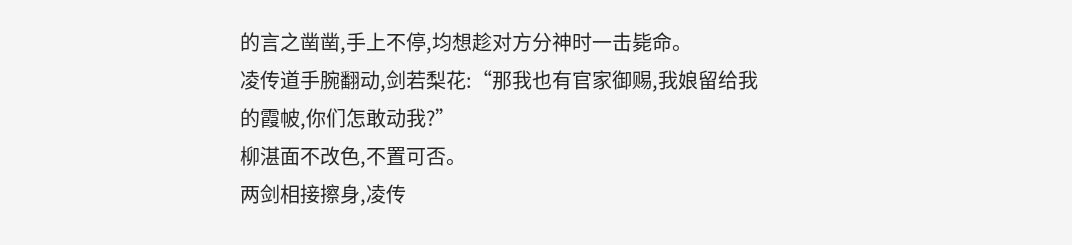的言之凿凿,手上不停,均想趁对方分神时一击毙命。
凌传道手腕翻动,剑若梨花:“那我也有官家御赐,我娘留给我的霞帔,你们怎敢动我?”
柳湛面不改色,不置可否。
两剑相接擦身,凌传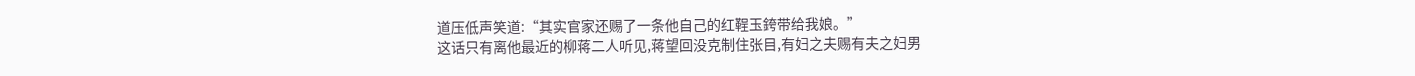道压低声笑道:“其实官家还赐了一条他自己的红鞓玉銙带给我娘。”
这话只有离他最近的柳蒋二人听见,蒋望回没克制住张目,有妇之夫赐有夫之妇男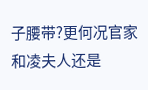子腰带?更何况官家和凌夫人还是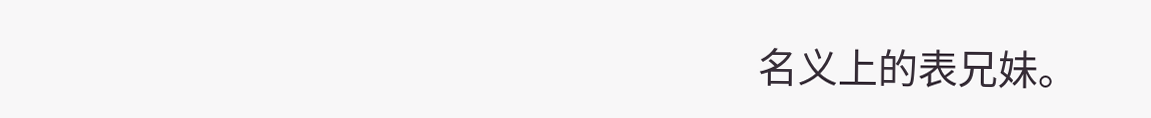名义上的表兄妹。